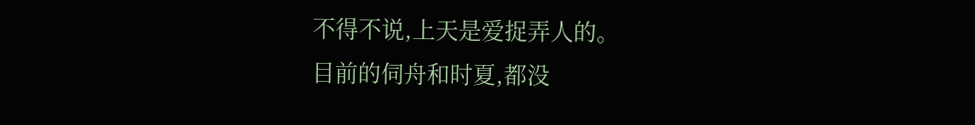不得不说,上天是爱捉弄人的。
目前的伺舟和时夏,都没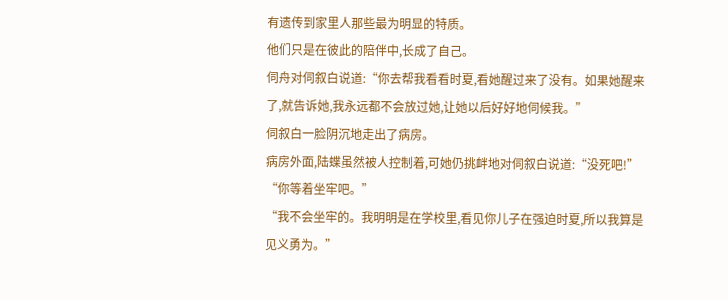有遗传到家里人那些最为明显的特质。
他们只是在彼此的陪伴中,长成了自己。
伺舟对伺叙白说道:“你去帮我看看时夏,看她醒过来了没有。如果她醒来了,就告诉她,我永远都不会放过她,让她以后好好地伺候我。”
伺叙白一脸阴沉地走出了病房。
病房外面,陆蝶虽然被人控制着,可她仍挑衅地对伺叙白说道:“没死吧!”
“你等着坐牢吧。”
“我不会坐牢的。我明明是在学校里,看见你儿子在强迫时夏,所以我算是见义勇为。”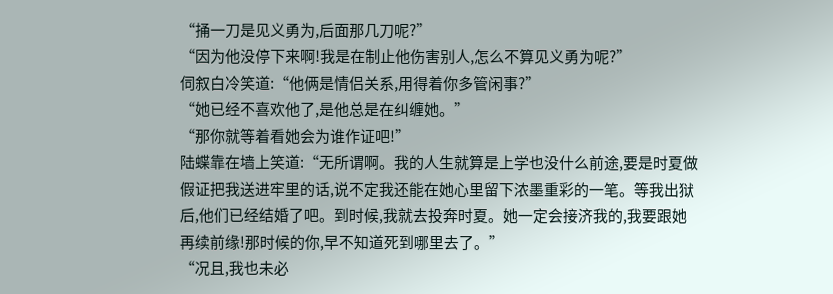“捅一刀是见义勇为,后面那几刀呢?”
“因为他没停下来啊!我是在制止他伤害别人,怎么不算见义勇为呢?”
伺叙白冷笑道:“他俩是情侣关系,用得着你多管闲事?”
“她已经不喜欢他了,是他总是在纠缠她。”
“那你就等着看她会为谁作证吧!”
陆蝶靠在墙上笑道:“无所谓啊。我的人生就算是上学也没什么前途,要是时夏做假证把我送进牢里的话,说不定我还能在她心里留下浓墨重彩的一笔。等我出狱后,他们已经结婚了吧。到时候,我就去投奔时夏。她一定会接济我的,我要跟她再续前缘!那时候的你,早不知道死到哪里去了。”
“况且,我也未必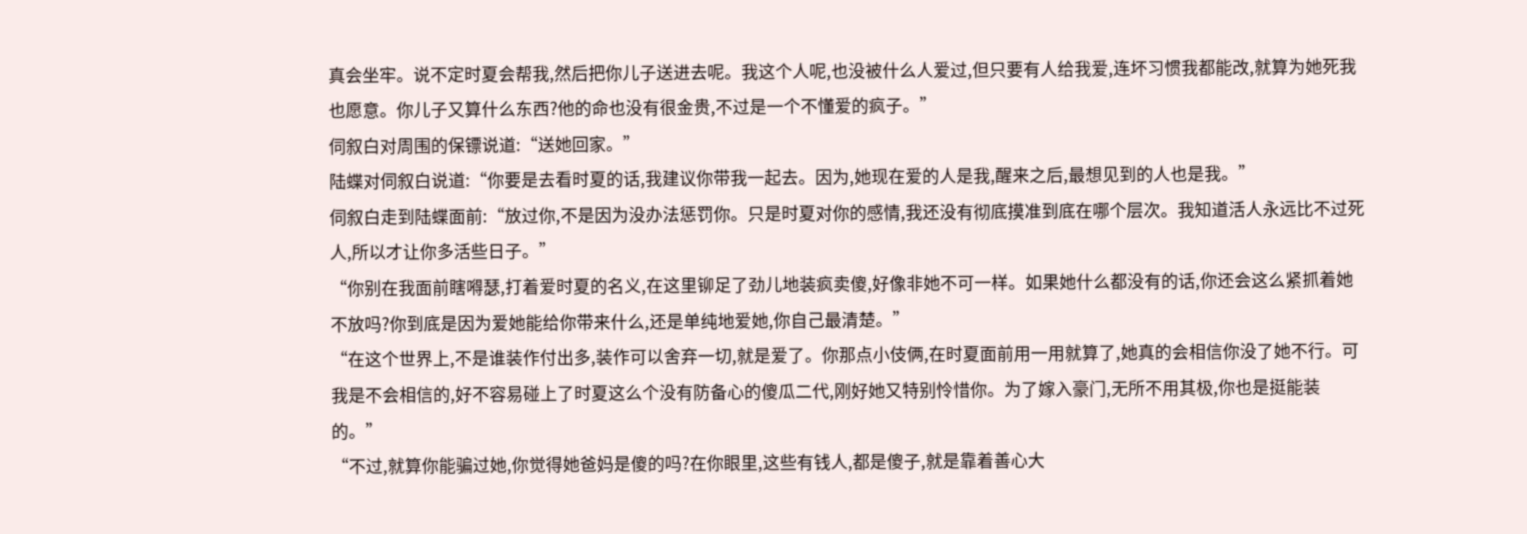真会坐牢。说不定时夏会帮我,然后把你儿子送进去呢。我这个人呢,也没被什么人爱过,但只要有人给我爱,连坏习惯我都能改,就算为她死我也愿意。你儿子又算什么东西?他的命也没有很金贵,不过是一个不懂爱的疯子。”
伺叙白对周围的保镖说道:“送她回家。”
陆蝶对伺叙白说道:“你要是去看时夏的话,我建议你带我一起去。因为,她现在爱的人是我,醒来之后,最想见到的人也是我。”
伺叙白走到陆蝶面前:“放过你,不是因为没办法惩罚你。只是时夏对你的感情,我还没有彻底摸准到底在哪个层次。我知道活人永远比不过死人,所以才让你多活些日子。”
“你别在我面前瞎嘚瑟,打着爱时夏的名义,在这里铆足了劲儿地装疯卖傻,好像非她不可一样。如果她什么都没有的话,你还会这么紧抓着她不放吗?你到底是因为爱她能给你带来什么,还是单纯地爱她,你自己最清楚。”
“在这个世界上,不是谁装作付出多,装作可以舍弃一切,就是爱了。你那点小伎俩,在时夏面前用一用就算了,她真的会相信你没了她不行。可我是不会相信的,好不容易碰上了时夏这么个没有防备心的傻瓜二代,刚好她又特别怜惜你。为了嫁入豪门,无所不用其极,你也是挺能装的。”
“不过,就算你能骗过她,你觉得她爸妈是傻的吗?在你眼里,这些有钱人,都是傻子,就是靠着善心大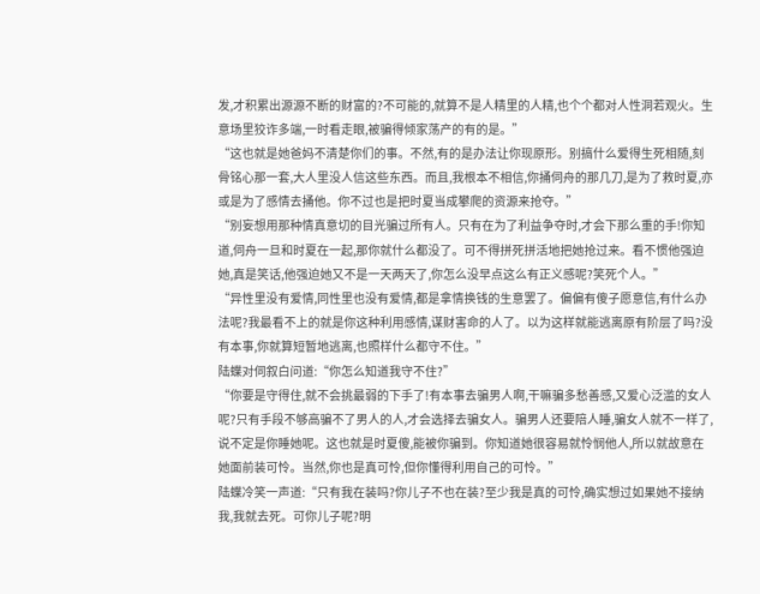发,才积累出源源不断的财富的?不可能的,就算不是人精里的人精,也个个都对人性洞若观火。生意场里狡诈多端,一时看走眼,被骗得倾家荡产的有的是。”
“这也就是她爸妈不清楚你们的事。不然,有的是办法让你现原形。别搞什么爱得生死相随,刻骨铭心那一套,大人里没人信这些东西。而且,我根本不相信,你捅伺舟的那几刀,是为了救时夏,亦或是为了感情去捅他。你不过也是把时夏当成攀爬的资源来抢夺。”
“别妄想用那种情真意切的目光骗过所有人。只有在为了利益争夺时,才会下那么重的手!你知道,伺舟一旦和时夏在一起,那你就什么都没了。可不得拼死拼活地把她抢过来。看不惯他强迫她,真是笑话,他强迫她又不是一天两天了,你怎么没早点这么有正义感呢?笑死个人。”
“异性里没有爱情,同性里也没有爱情,都是拿情换钱的生意罢了。偏偏有傻子愿意信,有什么办法呢?我最看不上的就是你这种利用感情,谋财害命的人了。以为这样就能逃离原有阶层了吗?没有本事,你就算短暂地逃离,也照样什么都守不住。”
陆蝶对伺叙白问道:“你怎么知道我守不住?”
“你要是守得住,就不会挑最弱的下手了!有本事去骗男人啊,干嘛骗多愁善感,又爱心泛滥的女人呢?只有手段不够高骗不了男人的人,才会选择去骗女人。骗男人还要陪人睡,骗女人就不一样了,说不定是你睡她呢。这也就是时夏傻,能被你骗到。你知道她很容易就怜悯他人,所以就故意在她面前装可怜。当然,你也是真可怜,但你懂得利用自己的可怜。”
陆蝶冷笑一声道:“只有我在装吗?你儿子不也在装?至少我是真的可怜,确实想过如果她不接纳我,我就去死。可你儿子呢?明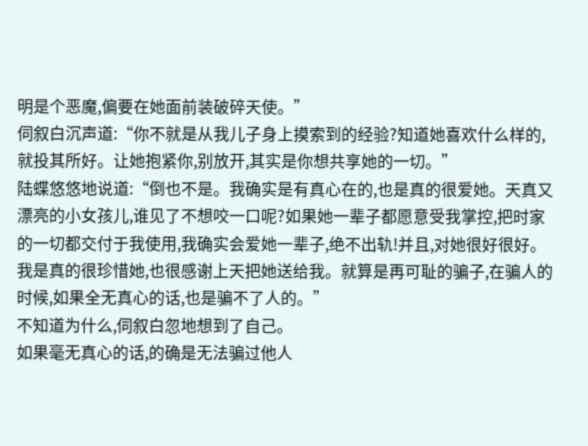明是个恶魔,偏要在她面前装破碎天使。”
伺叙白沉声道:“你不就是从我儿子身上摸索到的经验?知道她喜欢什么样的,就投其所好。让她抱紧你,别放开,其实是你想共享她的一切。”
陆蝶悠悠地说道:“倒也不是。我确实是有真心在的,也是真的很爱她。天真又漂亮的小女孩儿,谁见了不想咬一口呢?如果她一辈子都愿意受我掌控,把时家的一切都交付于我使用,我确实会爱她一辈子,绝不出轨!并且,对她很好很好。我是真的很珍惜她,也很感谢上天把她送给我。就算是再可耻的骗子,在骗人的时候,如果全无真心的话,也是骗不了人的。”
不知道为什么,伺叙白忽地想到了自己。
如果毫无真心的话,的确是无法骗过他人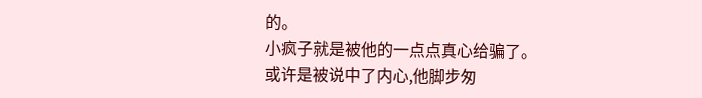的。
小疯子就是被他的一点点真心给骗了。
或许是被说中了内心,他脚步匆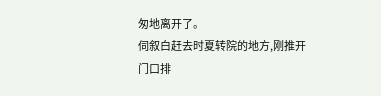匆地离开了。
伺叙白赶去时夏转院的地方,刚推开门口排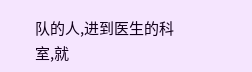队的人,进到医生的科室,就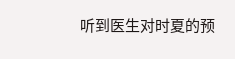听到医生对时夏的预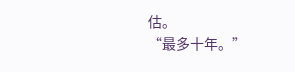估。
“最多十年。”